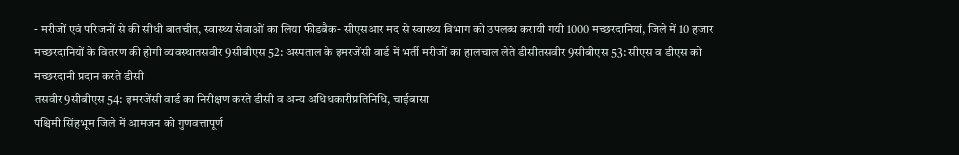- मरीजों एवं परिजनों से की सीधी बातचीत, स्वास्थ्य सेवाओं का लिया फीडबैक- सीएसआर मद से स्वास्थ्य विभाग को उपलब्ध करायी गयी 1000 मच्छरदानियां, जिले में 10 हजार मच्छरदानियों के वितरण की होगी व्यवस्थातसवीर 9सीबीएस 52: अस्पताल के इमरजेंसी वार्ड में भर्ती मरीजों का हालचाल लेते डीसीतसवीर 9सीबीएस 53: सीएस व डीएस को मच्छरदानी प्रदान करते डीसी
तसवीर9सीबीएस 54: इमरजेंसी वार्ड का निरीक्षण करते डीसी व अन्य अधिधकारीप्रतिनिधि, चाईबासा
पश्चिमी सिंहभूम जिले में आमजन को गुणवत्तापूर्ण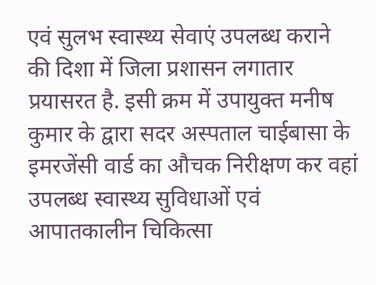एवं सुलभ स्वास्थ्य सेवाएं उपलब्ध कराने की दिशा में जिला प्रशासन लगातार प्रयासरत है. इसी क्रम में उपायुक्त मनीष कुमार के द्वारा सदर अस्पताल चाईबासा के इमरजेंसी वार्ड का औचक निरीक्षण कर वहां उपलब्ध स्वास्थ्य सुविधाओं एवं आपातकालीन चिकित्सा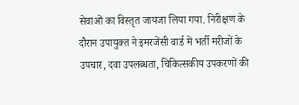सेवाओं का विस्तृत जायजा लिया गया. निरीक्षण के दौरान उपायुक्त ने इमरजेंसी वार्ड में भर्ती मरीजों के उपचार, दवा उपलब्धता, चिकित्सकीय उपकरणों की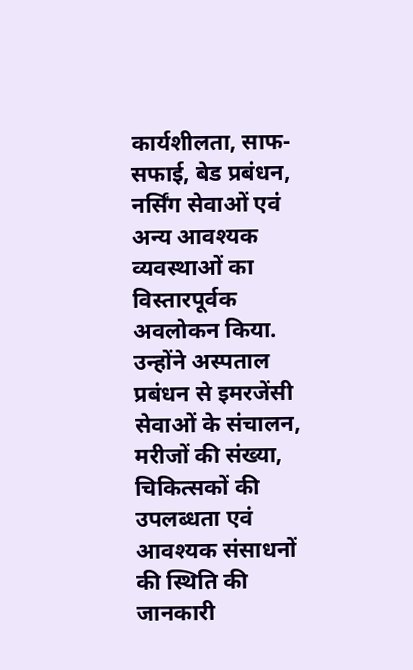कार्यशीलता, साफ-सफाई, बेड प्रबंधन, नर्सिंग सेवाओं एवं अन्य आवश्यक व्यवस्थाओं का विस्तारपूर्वक अवलोकन किया.
उन्होंने अस्पताल प्रबंधन से इमरजेंसी सेवाओं के संचालन, मरीजों की संख्या, चिकित्सकों की उपलब्धता एवं आवश्यक संसाधनों की स्थिति की जानकारी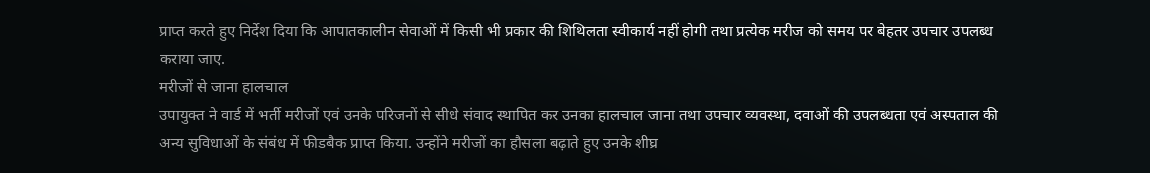प्राप्त करते हुए निर्देश दिया कि आपातकालीन सेवाओं में किसी भी प्रकार की शिथिलता स्वीकार्य नहीं होगी तथा प्रत्येक मरीज को समय पर बेहतर उपचार उपलब्ध कराया जाए.
मरीजों से जाना हालचाल
उपायुक्त ने वार्ड में भर्ती मरीजों एवं उनके परिजनों से सीधे संवाद स्थापित कर उनका हालचाल जाना तथा उपचार व्यवस्था, दवाओं की उपलब्धता एवं अस्पताल की अन्य सुविधाओं के संबंध में फीडबैक प्राप्त किया. उन्होंने मरीजों का हौसला बढ़ाते हुए उनके शीघ्र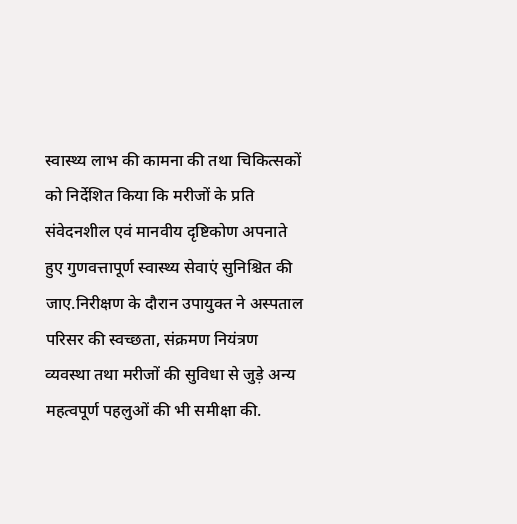स्वास्थ्य लाभ की कामना की तथा चिकित्सकों को निर्देशित किया कि मरीजों के प्रति संवेदनशील एवं मानवीय दृष्टिकोण अपनाते हुए गुणवत्तापूर्ण स्वास्थ्य सेवाएं सुनिश्चित की जाए.निरीक्षण के दौरान उपायुक्त ने अस्पताल परिसर की स्वच्छता, संक्रमण नियंत्रण व्यवस्था तथा मरीजों की सुविधा से जुड़े अन्य महत्वपूर्ण पहलुओं की भी समीक्षा की.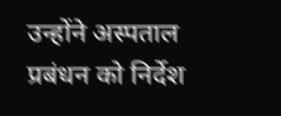उन्होंने अस्पताल प्रबंधन को निर्देश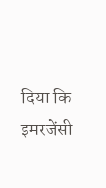दिया कि इमरजेंसी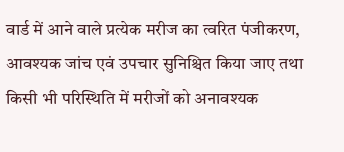वार्ड में आने वाले प्रत्येक मरीज का त्वरित पंजीकरण, आवश्यक जांच एवं उपचार सुनिश्चित किया जाए तथा किसी भी परिस्थिति में मरीजों को अनावश्यक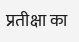प्रतीक्षा का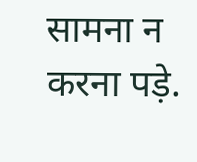सामना न करना पड़े.